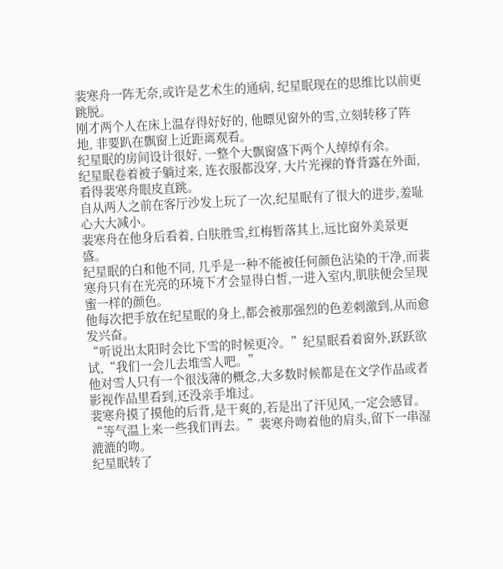裴寒舟一阵无奈,或许是艺术生的通病, 纪星眠现在的思维比以前更跳脱。
刚才两个人在床上温存得好好的, 他瞟见窗外的雪,立刻转移了阵地, 非要趴在飘窗上近距离观看。
纪星眠的房间设计很好, 一整个大飘窗盛下两个人绰绰有余。
纪星眠卷着被子躺过来, 连衣服都没穿, 大片光裸的脊背露在外面,看得裴寒舟眼皮直跳。
自从两人之前在客厅沙发上玩了一次,纪星眠有了很大的进步,羞耻心大大减小。
裴寒舟在他身后看着, 白肤胜雪,红梅暂落其上,远比窗外美景更盛。
纪星眠的白和他不同, 几乎是一种不能被任何颜色沾染的干净,而裴寒舟只有在光亮的环境下才会显得白皙,一进入室内,肌肤便会呈现蜜一样的颜色。
他每次把手放在纪星眠的身上,都会被那强烈的色差刺激到,从而愈发兴奋。
“听说出太阳时会比下雪的时候更冷。”纪星眠看着窗外,跃跃欲试,“我们一会儿去堆雪人吧。”
他对雪人只有一个很浅薄的概念,大多数时候都是在文学作品或者影视作品里看到,还没亲手堆过。
裴寒舟摸了摸他的后背,是干爽的,若是出了汗见风,一定会感冒。
“等气温上来一些我们再去。”裴寒舟吻着他的肩头,留下一串湿漉漉的吻。
纪星眠转了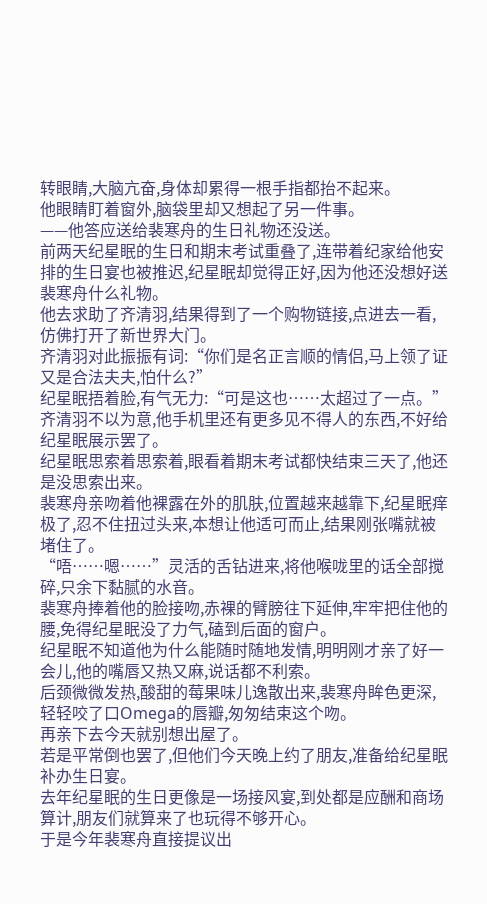转眼睛,大脑亢奋,身体却累得一根手指都抬不起来。
他眼睛盯着窗外,脑袋里却又想起了另一件事。
——他答应送给裴寒舟的生日礼物还没送。
前两天纪星眠的生日和期末考试重叠了,连带着纪家给他安排的生日宴也被推迟,纪星眠却觉得正好,因为他还没想好送裴寒舟什么礼物。
他去求助了齐清羽,结果得到了一个购物链接,点进去一看,仿佛打开了新世界大门。
齐清羽对此振振有词:“你们是名正言顺的情侣,马上领了证又是合法夫夫,怕什么?”
纪星眠捂着脸,有气无力:“可是这也……太超过了一点。”
齐清羽不以为意,他手机里还有更多见不得人的东西,不好给纪星眠展示罢了。
纪星眠思索着思索着,眼看着期末考试都快结束三天了,他还是没思索出来。
裴寒舟亲吻着他裸露在外的肌肤,位置越来越靠下,纪星眠痒极了,忍不住扭过头来,本想让他适可而止,结果刚张嘴就被堵住了。
“唔……嗯……”灵活的舌钻进来,将他喉咙里的话全部搅碎,只余下黏腻的水音。
裴寒舟捧着他的脸接吻,赤裸的臂膀往下延伸,牢牢把住他的腰,免得纪星眠没了力气,磕到后面的窗户。
纪星眠不知道他为什么能随时随地发情,明明刚才亲了好一会儿,他的嘴唇又热又麻,说话都不利索。
后颈微微发热,酸甜的莓果味儿逸散出来,裴寒舟眸色更深,轻轻咬了口Omega的唇瓣,匆匆结束这个吻。
再亲下去今天就别想出屋了。
若是平常倒也罢了,但他们今天晚上约了朋友,准备给纪星眠补办生日宴。
去年纪星眠的生日更像是一场接风宴,到处都是应酬和商场算计,朋友们就算来了也玩得不够开心。
于是今年裴寒舟直接提议出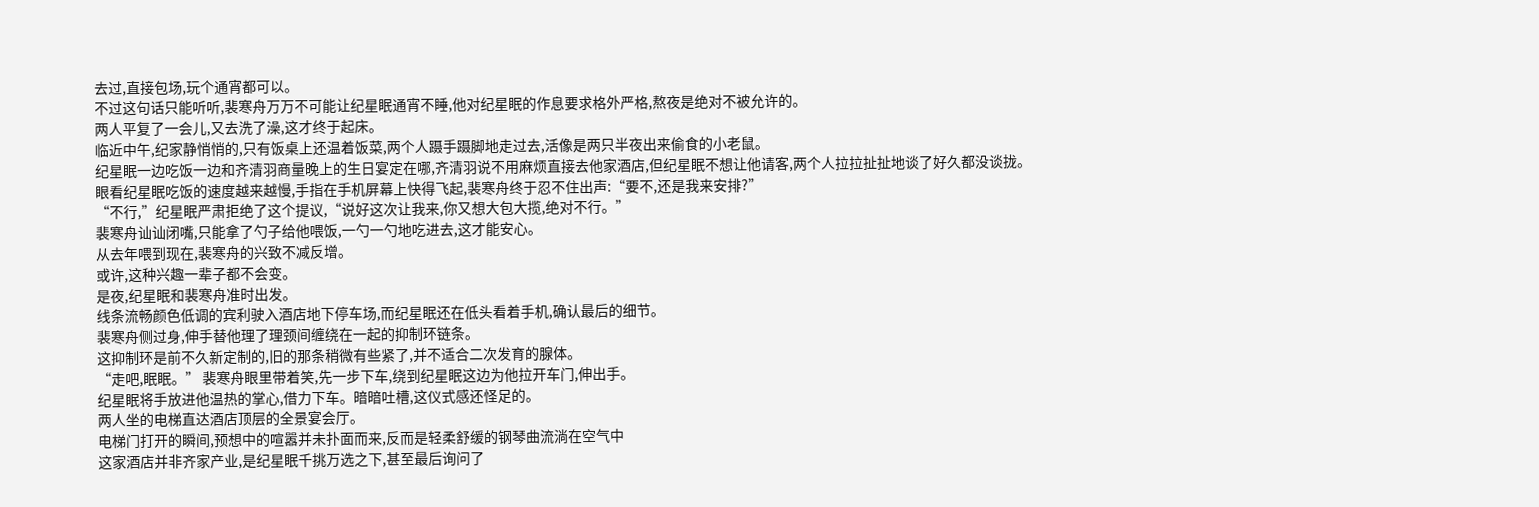去过,直接包场,玩个通宵都可以。
不过这句话只能听听,裴寒舟万万不可能让纪星眠通宵不睡,他对纪星眠的作息要求格外严格,熬夜是绝对不被允许的。
两人平复了一会儿,又去洗了澡,这才终于起床。
临近中午,纪家静悄悄的,只有饭桌上还温着饭菜,两个人蹑手蹑脚地走过去,活像是两只半夜出来偷食的小老鼠。
纪星眠一边吃饭一边和齐清羽商量晚上的生日宴定在哪,齐清羽说不用麻烦直接去他家酒店,但纪星眠不想让他请客,两个人拉拉扯扯地谈了好久都没谈拢。
眼看纪星眠吃饭的速度越来越慢,手指在手机屏幕上快得飞起,裴寒舟终于忍不住出声:“要不,还是我来安排?”
“不行,”纪星眠严肃拒绝了这个提议,“说好这次让我来,你又想大包大揽,绝对不行。”
裴寒舟讪讪闭嘴,只能拿了勺子给他喂饭,一勺一勺地吃进去,这才能安心。
从去年喂到现在,裴寒舟的兴致不减反增。
或许,这种兴趣一辈子都不会变。
是夜,纪星眠和裴寒舟准时出发。
线条流畅颜色低调的宾利驶入酒店地下停车场,而纪星眠还在低头看着手机,确认最后的细节。
裴寒舟侧过身,伸手替他理了理颈间缠绕在一起的抑制环链条。
这抑制环是前不久新定制的,旧的那条稍微有些紧了,并不适合二次发育的腺体。
“走吧,眠眠。” 裴寒舟眼里带着笑,先一步下车,绕到纪星眠这边为他拉开车门,伸出手。
纪星眠将手放进他温热的掌心,借力下车。暗暗吐槽,这仪式感还怪足的。
两人坐的电梯直达酒店顶层的全景宴会厅。
电梯门打开的瞬间,预想中的喧嚣并未扑面而来,反而是轻柔舒缓的钢琴曲流淌在空气中
这家酒店并非齐家产业,是纪星眠千挑万选之下,甚至最后询问了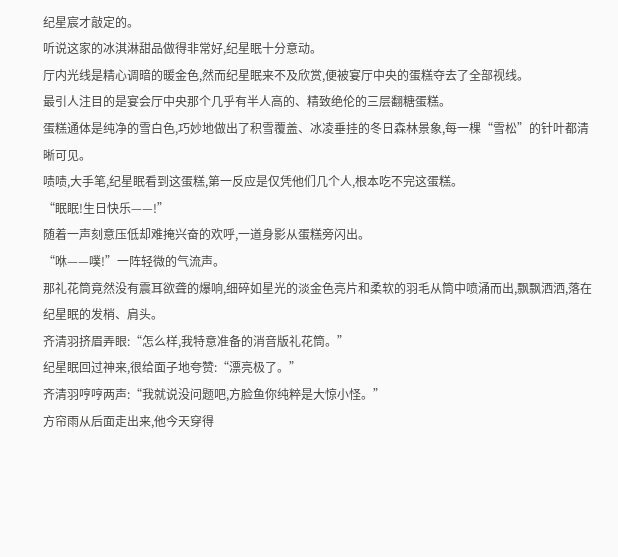纪星宸才敲定的。
听说这家的冰淇淋甜品做得非常好,纪星眠十分意动。
厅内光线是精心调暗的暖金色,然而纪星眠来不及欣赏,便被宴厅中央的蛋糕夺去了全部视线。
最引人注目的是宴会厅中央那个几乎有半人高的、精致绝伦的三层翻糖蛋糕。
蛋糕通体是纯净的雪白色,巧妙地做出了积雪覆盖、冰凌垂挂的冬日森林景象,每一棵“雪松”的针叶都清晰可见。
啧啧,大手笔,纪星眠看到这蛋糕,第一反应是仅凭他们几个人,根本吃不完这蛋糕。
“眠眠!生日快乐——!”
随着一声刻意压低却难掩兴奋的欢呼,一道身影从蛋糕旁闪出。
“咻——噗!”一阵轻微的气流声。
那礼花筒竟然没有震耳欲聋的爆响,细碎如星光的淡金色亮片和柔软的羽毛从筒中喷涌而出,飘飘洒洒,落在纪星眠的发梢、肩头。
齐清羽挤眉弄眼:“怎么样,我特意准备的消音版礼花筒。”
纪星眠回过神来,很给面子地夸赞:“漂亮极了。”
齐清羽哼哼两声:“我就说没问题吧,方脸鱼你纯粹是大惊小怪。”
方帘雨从后面走出来,他今天穿得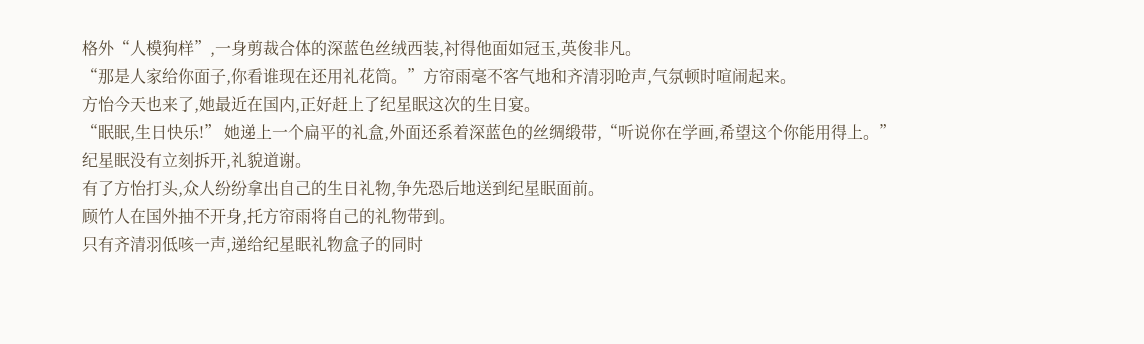格外“人模狗样”,一身剪裁合体的深蓝色丝绒西装,衬得他面如冠玉,英俊非凡。
“那是人家给你面子,你看谁现在还用礼花筒。”方帘雨毫不客气地和齐清羽呛声,气氛顿时喧闹起来。
方怡今天也来了,她最近在国内,正好赶上了纪星眠这次的生日宴。
“眠眠,生日快乐!” 她递上一个扁平的礼盒,外面还系着深蓝色的丝绸缎带,“听说你在学画,希望这个你能用得上。”
纪星眠没有立刻拆开,礼貌道谢。
有了方怡打头,众人纷纷拿出自己的生日礼物,争先恐后地送到纪星眠面前。
顾竹人在国外抽不开身,托方帘雨将自己的礼物带到。
只有齐清羽低咳一声,递给纪星眠礼物盒子的同时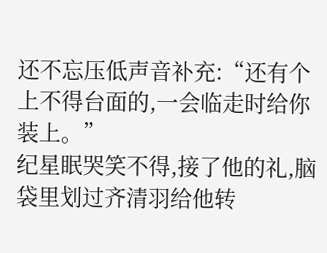还不忘压低声音补充:“还有个上不得台面的,一会临走时给你装上。”
纪星眠哭笑不得,接了他的礼,脑袋里划过齐清羽给他转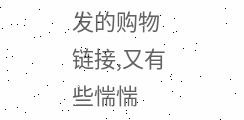发的购物链接,又有些惴惴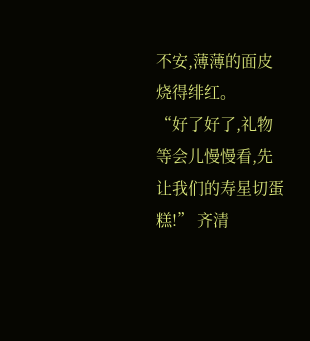不安,薄薄的面皮烧得绯红。
“好了好了,礼物等会儿慢慢看,先让我们的寿星切蛋糕!” 齐清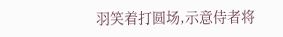羽笑着打圆场,示意侍者将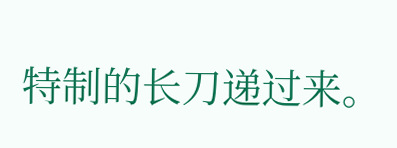特制的长刀递过来。